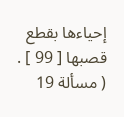إحياءها بقطع قصبها [ 99 ] .
( مسألة 19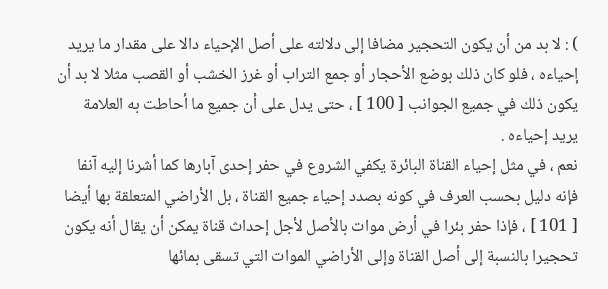) : لا بد من أن يكون التحجير مضافا إلى دلالته على أصل الإحياء دالا على مقدار ما يريد إحياءه ، فلو كان ذلك بوضع الأحجار أو جمع التراب أو غرز الخشب أو القصب مثلا لا بد أن يكون ذلك في جميع الجوانب [ 100 ] ، حتى يدل على أن جميع ما أحاطت به العلامة يريد إحياءه .
نعم ، في مثل إحياء القناة البائرة يكفي الشروع في حفر إحدى آبارها كما أشرنا إليه آنفا فإنه دليل بحسب العرف في كونه بصدد إحياء جميع القناة ، بل الأراضي المتعلقة بها أيضا [ 101 ] ، فإذا حفر بئرا في أرض موات بالأصل لأجل إحداث قناة يمكن أن يقال أنه يكون تحجيرا بالنسبة إلى أصل القناة وإلى الأراضي الموات التي تسقى بمائها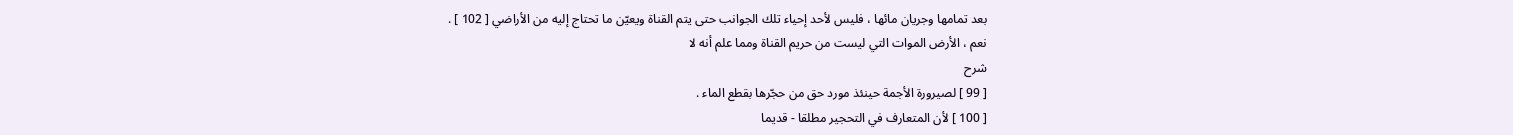بعد تمامها وجريان مائها ، فليس لأحد إحياء تلك الجوانب حتى يتم القناة ويعيّن ما تحتاج إليه من الأراضي [ 102 ] .
نعم ، الأرض الموات التي ليست من حريم القناة ومما علم أنه لا
شرح
[ 99 ] لصيرورة الأجمة حينئذ مورد حق من حجّرها بقطع الماء .
[ 100 ] لأن المتعارف في التحجير مطلقا - قديما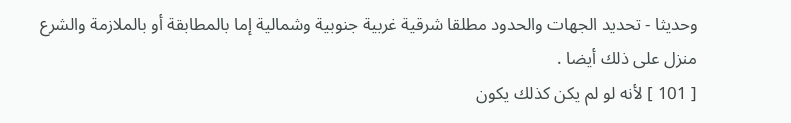وحديثا - تحديد الجهات والحدود مطلقا شرقية غربية جنوبية وشمالية إما بالمطابقة أو بالملازمة والشرع منزل على ذلك أيضا .
[ 101 ] لأنه لو لم يكن كذلك يكون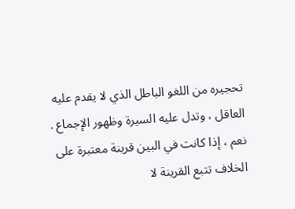تحجيره من اللغو الباطل الذي لا يقدم عليه العاقل ، وتدل عليه السيرة وظهور الإجماع .
نعم ، إذا كانت في البين قرينة معتبرة على الخلاف تتبع القرينة لا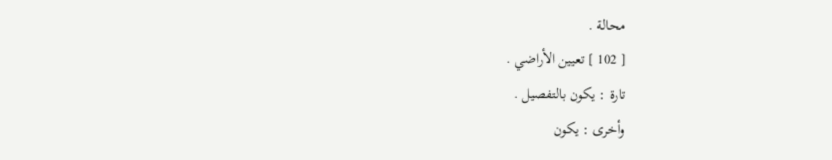محالة .
[ 102 ] تعيين الأراضي .
تارة : يكون بالتفصيل .
وأخرى : يكون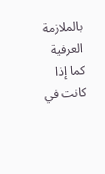بالملازمة العرفية كما إذا كانت في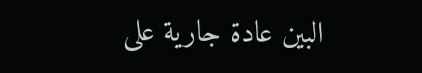البين عادة جارية على